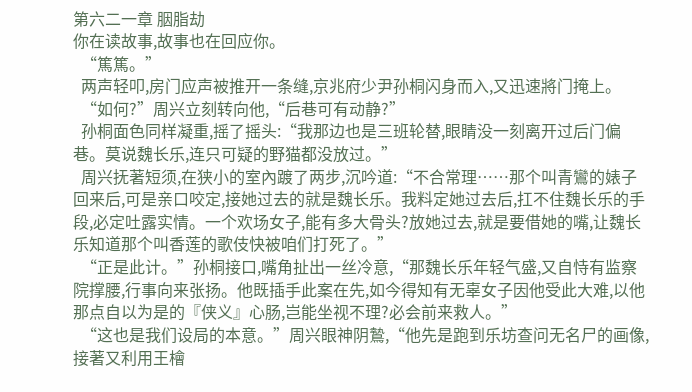第六二一章 胭脂劫
你在读故事,故事也在回应你。
  “篤篤。”
  两声轻叩,房门应声被推开一条缝,京兆府少尹孙桐闪身而入,又迅速將门掩上。
  “如何?”周兴立刻转向他,“后巷可有动静?”
  孙桐面色同样凝重,摇了摇头:“我那边也是三班轮替,眼睛没一刻离开过后门偏巷。莫说魏长乐,连只可疑的野猫都没放过。”
  周兴抚著短须,在狭小的室內踱了两步,沉吟道:“不合常理……那个叫青鸞的婊子回来后,可是亲口咬定,接她过去的就是魏长乐。我料定她过去后,扛不住魏长乐的手段,必定吐露实情。一个欢场女子,能有多大骨头?放她过去,就是要借她的嘴,让魏长乐知道那个叫香莲的歌伎快被咱们打死了。”
  “正是此计。”孙桐接口,嘴角扯出一丝冷意,“那魏长乐年轻气盛,又自恃有监察院撑腰,行事向来张扬。他既插手此案在先,如今得知有无辜女子因他受此大难,以他那点自以为是的『侠义』心肠,岂能坐视不理?必会前来救人。”
  “这也是我们设局的本意。”周兴眼神阴鷙,“他先是跑到乐坊查问无名尸的画像,接著又利用王檜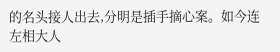的名头接人出去,分明是插手摘心案。如今连左相大人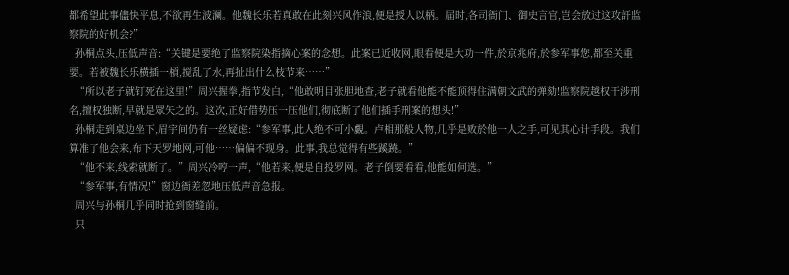都希望此事儘快平息,不欲再生波澜。他魏长乐若真敢在此刻兴风作浪,便是授人以柄。届时,各司衙门、御史言官,岂会放过这攻訐监察院的好机会?”
  孙桐点头,压低声音:“关键是要绝了监察院染指摘心案的念想。此案已近收网,眼看便是大功一件,於京兆府,於参军事您,都至关重要。若被魏长乐横插一槓,搅乱了水,再扯出什么枝节来……”
  “所以老子就钉死在这里!”周兴握拳,指节发白,“他敢明目张胆地查,老子就看他能不能顶得住满朝文武的弹劾!监察院越权干涉刑名,擅权独断,早就是眾矢之的。这次,正好借势压一压他们,彻底断了他们插手刑案的想头!”
  孙桐走到桌边坐下,眉宇间仍有一丝疑虑:“参军事,此人绝不可小覷。卢相那般人物,几乎是败於他一人之手,可见其心计手段。我们算准了他会来,布下天罗地网,可他……偏偏不现身。此事,我总觉得有些蹊蹺。”
  “他不来,线索就断了。”周兴冷哼一声,“他若来,便是自投罗网。老子倒要看看,他能如何选。”
  “参军事,有情况!”窗边衙差忽地压低声音急报。
  周兴与孙桐几乎同时抢到窗缝前。
  只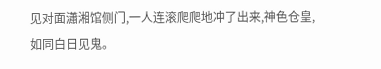见对面瀟湘馆侧门,一人连滚爬爬地冲了出来,神色仓皇,如同白日见鬼。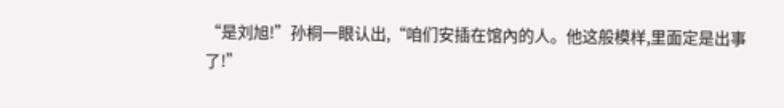“是刘旭!”孙桐一眼认出,“咱们安插在馆內的人。他这般模样,里面定是出事了!”